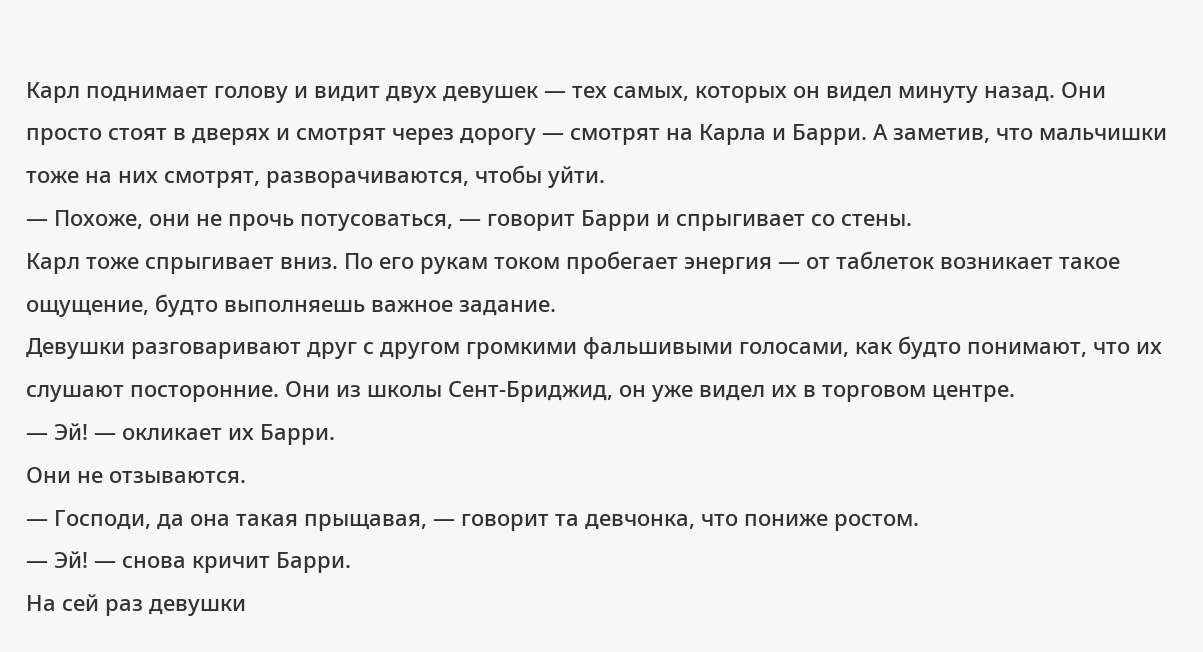Карл поднимает голову и видит двух девушек — тех самых, которых он видел минуту назад. Они просто стоят в дверях и смотрят через дорогу — смотрят на Карла и Барри. А заметив, что мальчишки тоже на них смотрят, разворачиваются, чтобы уйти.
— Похоже, они не прочь потусоваться, — говорит Барри и спрыгивает со стены.
Карл тоже спрыгивает вниз. По его рукам током пробегает энергия — от таблеток возникает такое ощущение, будто выполняешь важное задание.
Девушки разговаривают друг с другом громкими фальшивыми голосами, как будто понимают, что их слушают посторонние. Они из школы Сент-Бриджид, он уже видел их в торговом центре.
— Эй! — окликает их Барри.
Они не отзываются.
— Господи, да она такая прыщавая, — говорит та девчонка, что пониже ростом.
— Эй! — снова кричит Барри.
На сей раз девушки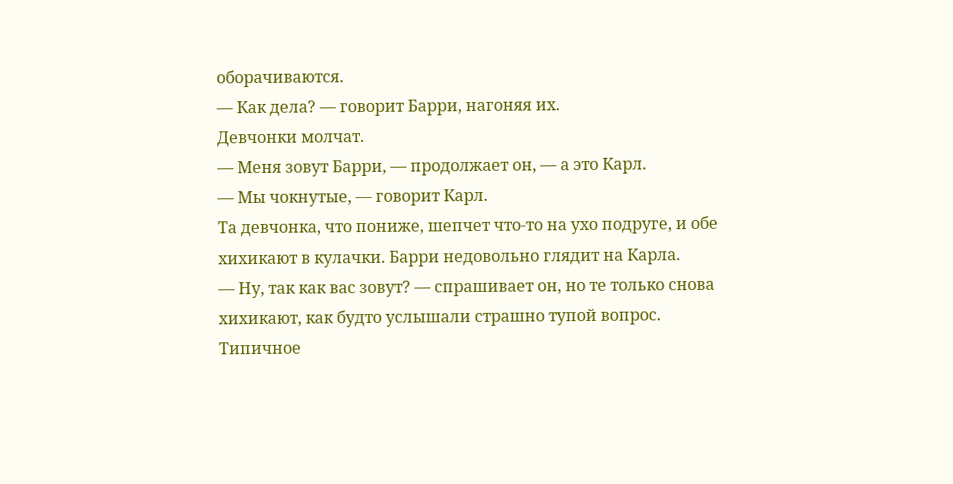оборачиваются.
— Как дела? — говорит Барри, нагоняя их.
Девчонки молчат.
— Меня зовут Барри, — продолжает он, — а это Карл.
— Мы чокнутые, — говорит Карл.
Та девчонка, что пониже, шепчет что-то на ухо подруге, и обе хихикают в кулачки. Барри недовольно глядит на Карла.
— Ну, так как вас зовут? — спрашивает он, но те только снова хихикают, как будто услышали страшно тупой вопрос.
Типичное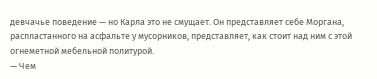девчачье поведение — но Карла это не смущает. Он представляет себе Моргана, распластанного на асфальте у мусорников, представляет, как стоит над ним с этой огнеметной мебельной политурой.
— Чем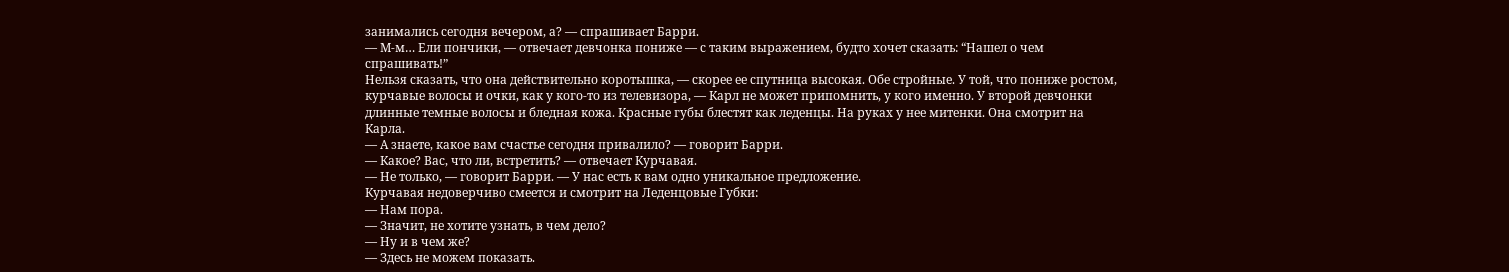занимались сегодня вечером, а? — спрашивает Барри.
— М-м… Ели пончики, — отвечает девчонка пониже — с таким выражением, будто хочет сказать: “Нашел о чем спрашивать!”
Нельзя сказать, что она действительно коротышка, — скорее ее спутница высокая. Обе стройные. У той, что пониже ростом, курчавые волосы и очки, как у кого-то из телевизора, — Карл не может припомнить, у кого именно. У второй девчонки длинные темные волосы и бледная кожа. Красные губы блестят как леденцы. На руках у нее митенки. Она смотрит на Карла.
— А знаете, какое вам счастье сегодня привалило? — говорит Барри.
— Какое? Вас, что ли, встретить? — отвечает Курчавая.
— Не только, — говорит Барри. — У нас есть к вам одно уникальное предложение.
Курчавая недоверчиво смеется и смотрит на Леденцовые Губки:
— Нам пора.
— Значит, не хотите узнать, в чем дело?
— Ну и в чем же?
— Здесь не можем показать.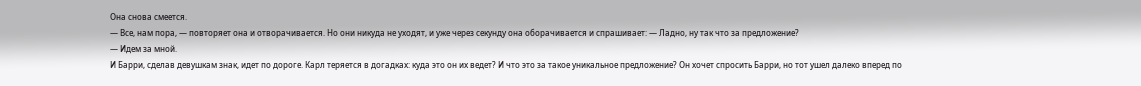Она снова смеется.
— Все, нам пора, — повторяет она и отворачивается. Но они никуда не уходят, и уже через секунду она оборачивается и спрашивает: — Ладно, ну так что за предложение?
— Идем за мной.
И Барри, сделав девушкам знак, идет по дороге. Карл теряется в догадках: куда это он их ведет? И что это за такое уникальное предложение? Он хочет спросить Барри, но тот ушел далеко вперед по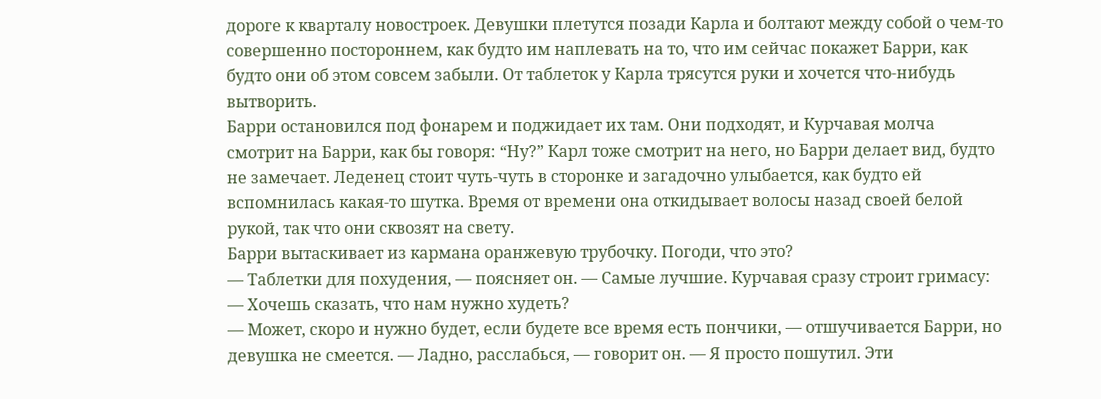дороге к кварталу новостроек. Девушки плетутся позади Карла и болтают между собой о чем-то совершенно постороннем, как будто им наплевать на то, что им сейчас покажет Барри, как будто они об этом совсем забыли. От таблеток у Карла трясутся руки и хочется что-нибудь вытворить.
Барри остановился под фонарем и поджидает их там. Они подходят, и Курчавая молча смотрит на Барри, как бы говоря: “Ну?” Карл тоже смотрит на него, но Барри делает вид, будто не замечает. Леденец стоит чуть-чуть в сторонке и загадочно улыбается, как будто ей вспомнилась какая-то шутка. Время от времени она откидывает волосы назад своей белой рукой, так что они сквозят на свету.
Барри вытаскивает из кармана оранжевую трубочку. Погоди, что это?
— Таблетки для похудения, — поясняет он. — Самые лучшие. Курчавая сразу строит гримасу:
— Хочешь сказать, что нам нужно худеть?
— Может, скоро и нужно будет, если будете все время есть пончики, — отшучивается Барри, но девушка не смеется. — Ладно, расслабься, — говорит он. — Я просто пошутил. Эти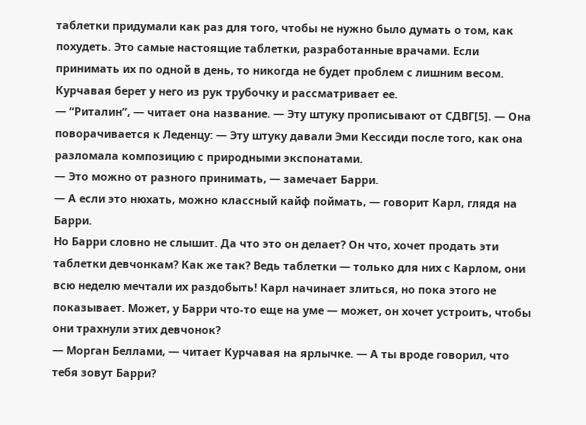таблетки придумали как раз для того, чтобы не нужно было думать о том, как похудеть. Это самые настоящие таблетки, разработанные врачами. Если принимать их по одной в день, то никогда не будет проблем с лишним весом.
Курчавая берет у него из рук трубочку и рассматривает ее.
— “Риталин”, — читает она название. — Эту штуку прописывают от СДВГ[5]. — Она поворачивается к Леденцу: — Эту штуку давали Эми Кессиди после того, как она разломала композицию с природными экспонатами.
— Это можно от разного принимать, — замечает Барри.
— А если это нюхать, можно классный кайф поймать, — говорит Карл, глядя на Барри.
Но Барри словно не слышит. Да что это он делает? Он что, хочет продать эти таблетки девчонкам? Как же так? Ведь таблетки — только для них с Карлом, они всю неделю мечтали их раздобыть! Карл начинает злиться, но пока этого не показывает. Может, у Барри что-то еще на уме — может, он хочет устроить, чтобы они трахнули этих девчонок?
— Морган Беллами, — читает Курчавая на ярлычке. — А ты вроде говорил, что тебя зовут Барри?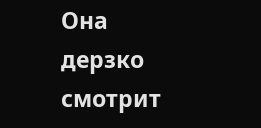Она дерзко смотрит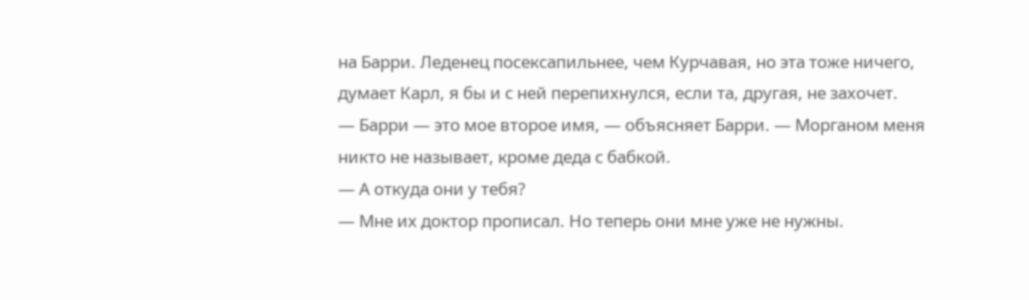на Барри. Леденец посексапильнее, чем Курчавая, но эта тоже ничего, думает Карл, я бы и с ней перепихнулся, если та, другая, не захочет.
— Барри — это мое второе имя, — объясняет Барри. — Морганом меня никто не называет, кроме деда с бабкой.
— А откуда они у тебя?
— Мне их доктор прописал. Но теперь они мне уже не нужны.